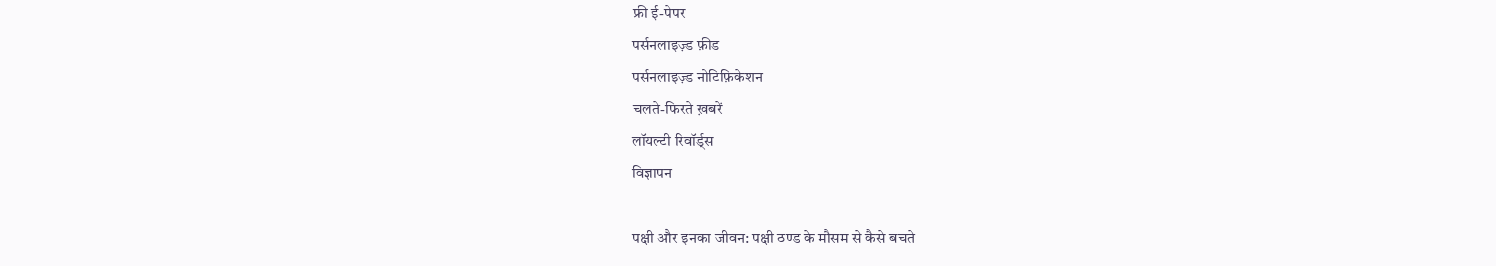फ्री ई-पेपर
पर्सनलाइज़्ड फ़ीड
पर्सनलाइज़्ड नोटिफ़िकेशन
चलते-फिरते ख़बरें
लॉयल्टी रिवॉर्ड्स
विज्ञापन

पक्षी और इनका जीवन: पक्षी ठण्ड के मौसम से कैसे बचते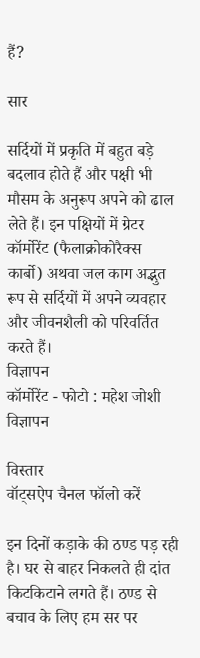हैं?

सार

सर्दियों में प्रकृति में बहुत बड़े बदलाव होते हैं और पक्षी भी मौसम के अनुरूप अपने को ढाल लेते हैं। इन पक्षियों में ग्रेटर कॉर्मोरेंट (फैलाक्रोकोरैक्स कार्बो) अथवा जल काग अद्भुत रूप से सर्दियों में अपने व्यवहार और जीवनशैली को परिवर्तित करते हैं।
विज्ञापन
कॉर्मोरेंट - फोटो : महेश जोशी
विज्ञापन

विस्तार
वॉट्सऐप चैनल फॉलो करें

इन दिनों कड़ाके की ठण्ड पड़ रही है। घर से बाहर निकलते ही दांत किटकिटाने लगते हैं। ठण्ड से बचाव के लिए हम सर पर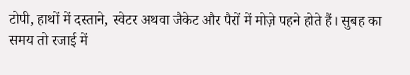टोपी, हाथों में दस्ताने, स्वेटर अथवा जैकेट और पैरों में मोज़े पहने होते हैं। सुबह का समय तो रजाई में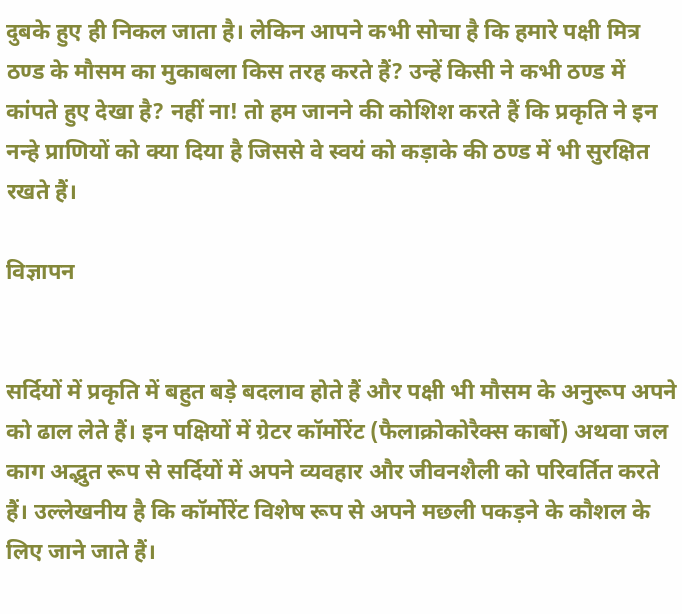दुबके हुए ही निकल जाता है। लेकिन आपने कभी सोचा है कि हमारे पक्षी मित्र ठण्ड के मौसम का मुकाबला किस तरह करते हैं? उन्हें किसी ने कभी ठण्ड में कांपते हुए देखा है? नहीं ना! तो हम जानने की कोशिश करते हैं कि प्रकृति ने इन नन्हे प्राणियों को क्या दिया है जिससे वे स्वयं को कड़ाके की ठण्ड में भी सुरक्षित रखते हैं।

विज्ञापन


सर्दियों में प्रकृति में बहुत बड़े बदलाव होते हैं और पक्षी भी मौसम के अनुरूप अपने को ढाल लेते हैं। इन पक्षियों में ग्रेटर कॉर्मोरेंट (फैलाक्रोकोरैक्स कार्बो) अथवा जल काग अद्भुत रूप से सर्दियों में अपने व्यवहार और जीवनशैली को परिवर्तित करते हैं। उल्लेखनीय है कि कॉर्मोरेंट विशेष रूप से अपने मछली पकड़ने के कौशल के लिए जाने जाते हैं।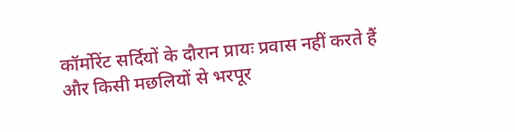कॉर्मोरेंट सर्दियों के दौरान प्रायः प्रवास नहीं करते हैं और किसी मछलियों से भरपूर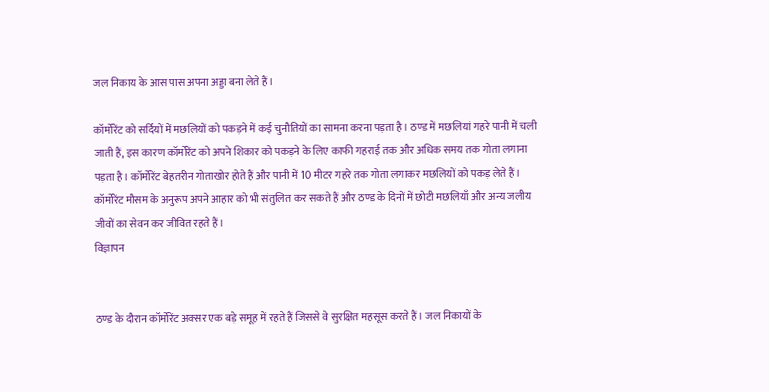जल निकाय के आस पास अपना अड्डा बना लेते हैं।

कॉर्मोरेंट को सर्दियों में मछलियों को पकड़ने में कई चुनौतियों का सामना करना पड़ता है। ठण्ड में मछलियां गहरे पानी में चली जाती हैं, इस कारण कॉर्मोरेंट को अपने शिकार को पकड़ने के लिए काफी गहराई तक और अधिक समय तक गोता लगाना पड़ता है। कॉर्मोरेंट बेहतरीन गोताखोर होते हैं और पानी में 10 मीटर गहरे तक गोता लगाकर मछलियों को पकड़ लेते हैं। कॉर्मोरेंट मौसम के अनुरूप अपने आहार को भी संतुलित कर सकते हैं और ठण्ड के दिनों में छोटी मछलियाँ और अन्य जलीय जीवों का सेवन कर जीवित रहते हैं।
विज्ञापन


ठण्ड के दौरान कॉर्मोरेंट अक्सर एक बड़े समूह में रहते हैं जिससे वे सुरक्षित महसूस करते हैं। जल निकायों के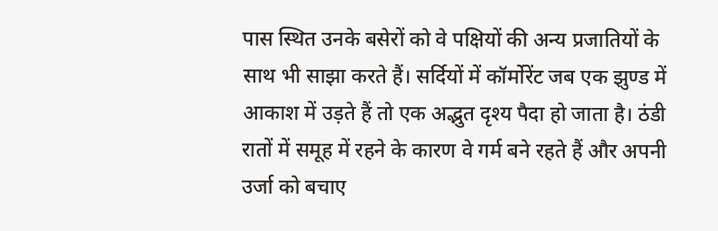पास स्थित उनके बसेरों को वे पक्षियों की अन्य प्रजातियों के साथ भी साझा करते हैं। सर्दियों में कॉर्मोरेंट जब एक झुण्ड में आकाश में उड़ते हैं तो एक अद्भुत दृश्य पैदा हो जाता है। ठंडी रातों में समूह में रहने के कारण वे गर्म बने रहते हैं और अपनी उर्जा को बचाए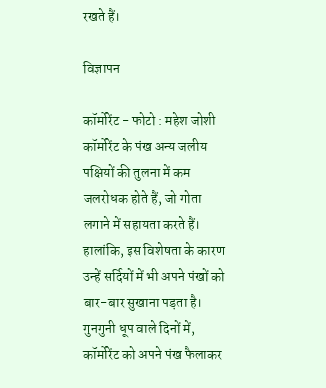रखते हैं।

विज्ञापन

कॉर्मोरेंट - फोटो : महेश जोशी
कॉर्मोरेंट के पंख अन्य जलीय पक्षियों की तुलना में कम जलरोधक होते हैं, जो गोता लगाने में सहायता करते हैं। हालांकि, इस विशेषता के कारण उन्हें सर्दियों में भी अपने पंखों को बार-बार सुखाना पड़ता है। गुनगुनी धूप वाले दिनों में, कॉर्मोरेंट को अपने पंख फैलाकर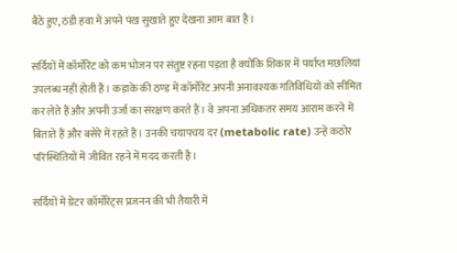बैठे हुए, ठंडी हवा में अपने पंख सुखाते हुए देखना आम बात है।

सर्दियों में कॉर्मोरेंट को कम भोजन पर संतुष्ट रहना पड़ता है क्योंकि शिकार में पर्याप्त मछलियां उपलब्ध नहीं होती हैं। कड़ाके की ठण्ड में कॉर्मोरेंट अपनी अनावश्यक गतिविधियों को सीमित कर लेते हैं और अपनी उर्जा का संरक्षण करते हैं। वे अपना अधिकतर समय आराम करने में बिताते हैं और बसेरे में रहते हैं। उनकी चयापचय दर (metabolic rate) उन्हें कठोर परिस्थितियों में जीवित रहने में मदद करती है।

सर्दियों में ग्रेटर कॉर्मोरेंट्स प्रजनन की भी तैयारी में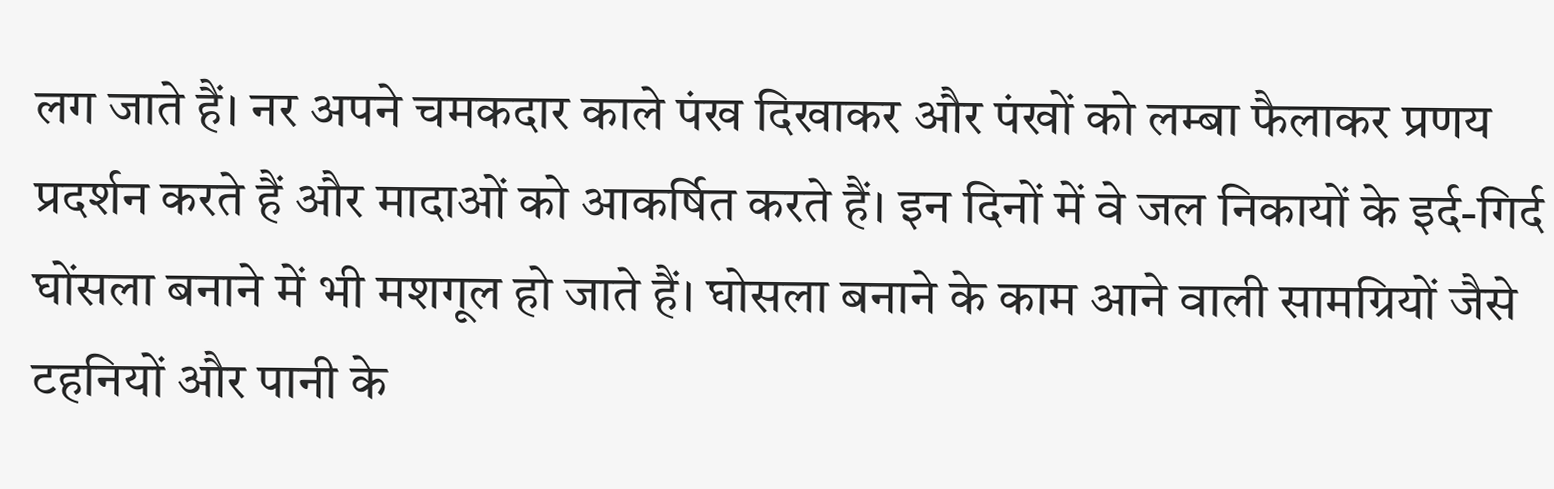लग जाते हैं। नर अपने चमकदार काले पंख दिखाकर और पंखों को लम्बा फैलाकर प्रणय प्रदर्शन करते हैं और मादाओं को आकर्षित करते हैं। इन दिनों में वे जल निकायों के इर्द-गिर्द घोंसला बनाने में भी मशगूल हो जाते हैं। घोसला बनाने के काम आने वाली सामग्रियों जैसे टहनियों और पानी के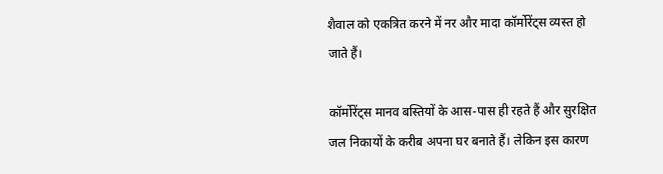शैवाल को एकत्रित करने में नर और मादा कॉर्मोरेंट्स व्यस्त हो जाते हैं।

कॉर्मोरेंट्स मानव बस्तियों के आस-पास ही रहते हैं और सुरक्षित जल निकायों के करीब अपना घर बनाते हैं। लेकिन इस कारण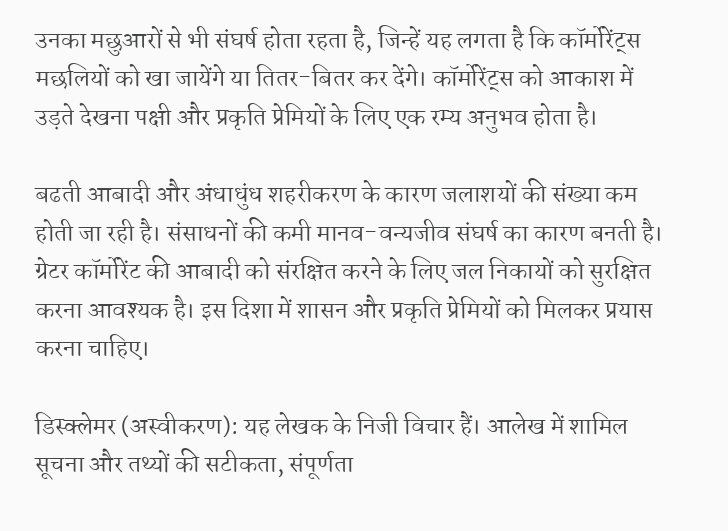उनका मछुआरों से भी संघर्ष होता रहता है, जिन्हें यह लगता है कि कॉर्मोरेंट्स मछलियों को खा जायेंगे या तितर-बितर कर देंगे। कॉर्मोरेंट्स को आकाश में उड़ते देखना पक्षी और प्रकृति प्रेमियों के लिए एक रम्य अनुभव होता है।

बढती आबादी और अंधाधुंध शहरीकरण के कारण जलाशयों की संख्या कम होती जा रही है। संसाधनों की कमी मानव-वन्यजीव संघर्ष का कारण बनती है। ग्रेटर कॉर्मोरेंट की आबादी को संरक्षित करने के लिए जल निकायों को सुरक्षित करना आवश्यक है। इस दिशा में शासन और प्रकृति प्रेमियों को मिलकर प्रयास करना चाहिए।

डिस्क्लेमर (अस्वीकरण): यह लेखक के निजी विचार हैं। आलेख में शामिल सूचना और तथ्यों की सटीकता, संपूर्णता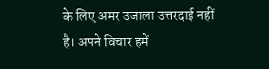के लिए अमर उजाला उत्तरदाई नहीं है। अपने विचार हमें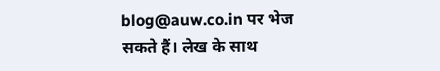blog@auw.co.in पर भेज सकते हैं। लेख के साथ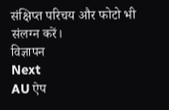संक्षिप्त परिचय और फोटो भी संलग्न करें।
विज्ञापन
Next
AU ऐप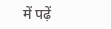में पढ़ें